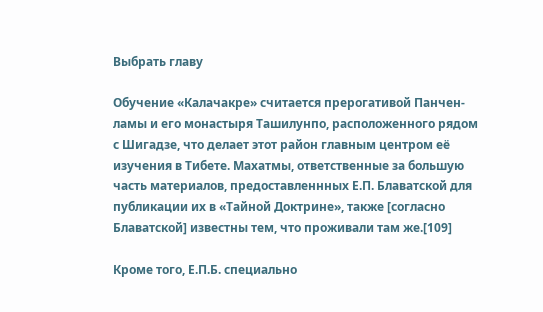Выбрать главу

Обучение «Калачакре» считается прерогативой Панчен-ламы и его монастыря Ташилунпо, расположенного рядом с Шигадзе, что делает этот район главным центром её изучения в Тибете. Махатмы, ответственные за большую часть материалов, предоставленнных Е.П. Блаватской для публикации их в «Тайной Доктрине», также [согласно Блаватской] известны тем, что проживали там же.[109]

Кроме того, Е.П.Б. специально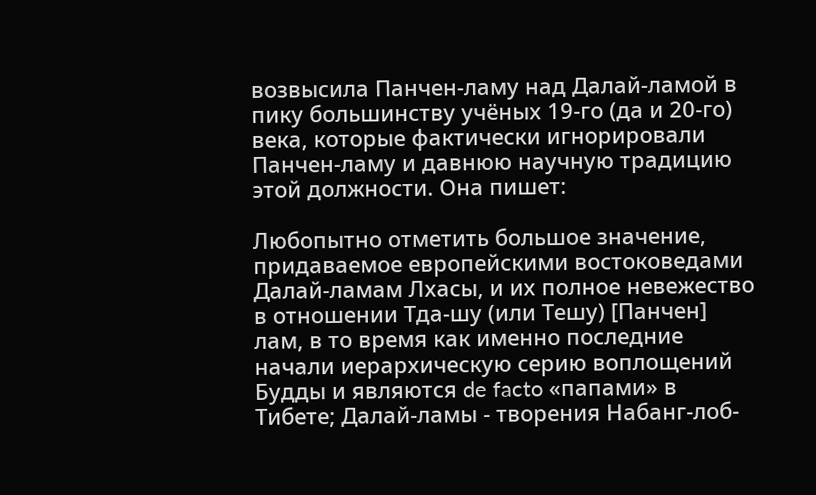возвысила Панчен-ламу над Далай-ламой в пику большинству учёных 19-го (да и 20-го) века, которые фактически игнорировали Панчен-ламу и давнюю научную традицию этой должности. Она пишет:

Любопытно отметить большое значение, придаваемое европейскими востоковедами Далай-ламам Лхасы, и их полное невежество в отношении Тда-шу (или Тешу) [Панчен] лам, в то время как именно последние начали иерархическую серию воплощений Будды и являются de facto «папами» в Тибете; Далай-ламы - творения Набанг-лоб-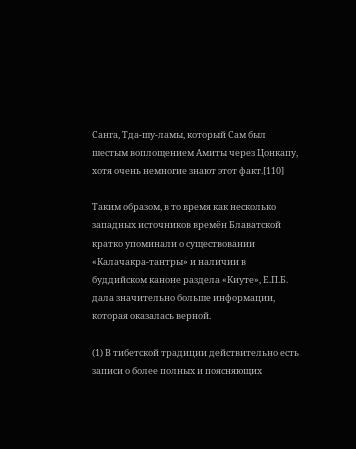Санга, Тда-шу-ламы, который Сам был шестым воплощением Амиты через Цонкапу, хотя очень немногие знают этот факт.[110]

Таким образом, в то время как несколько западных источников времён Блаватской кратко упоминали о существовании «Калачакра-тантры» и наличии в буддийском каноне раздела «Киуте», Е.П.Б. дала значительно больше информации, которая оказалась верной.

(1) В тибетской традиции действительно есть записи о более полных и поясняющих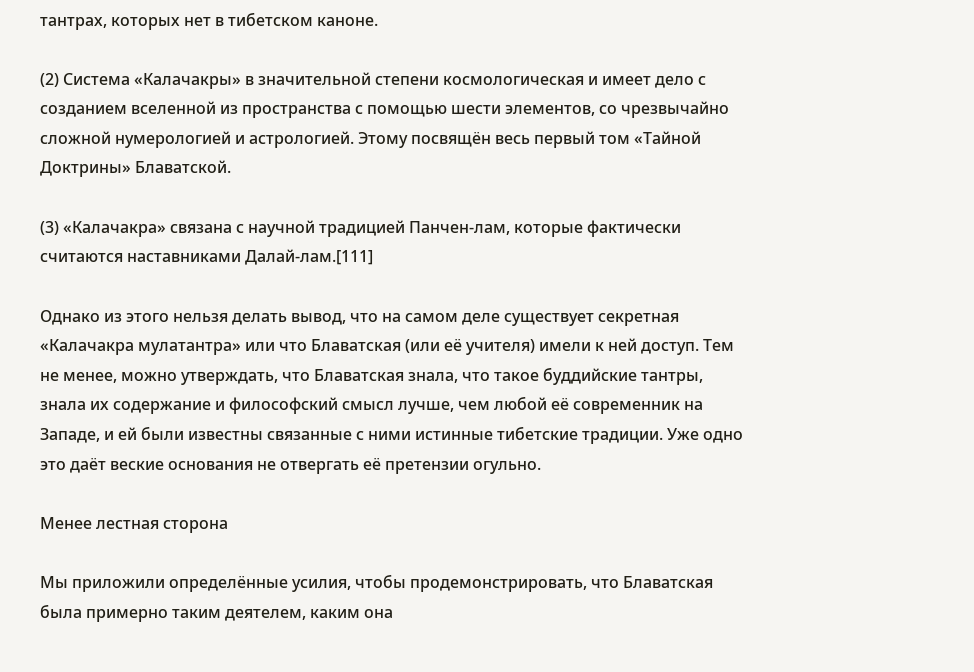тантрах, которых нет в тибетском каноне.

(2) Система «Калачакры» в значительной степени космологическая и имеет дело с созданием вселенной из пространства с помощью шести элементов, со чрезвычайно сложной нумерологией и астрологией. Этому посвящён весь первый том «Тайной Доктрины» Блаватской.

(3) «Калачакра» связана с научной традицией Панчен-лам, которые фактически считаются наставниками Далай-лам.[111]

Однако из этого нельзя делать вывод, что на самом деле существует секретная «Калачакра мулатантра» или что Блаватская (или её учителя) имели к ней доступ. Тем не менее, можно утверждать, что Блаватская знала, что такое буддийские тантры, знала их содержание и философский смысл лучше, чем любой её современник на Западе, и ей были известны связанные с ними истинные тибетские традиции. Уже одно это даёт веские основания не отвергать её претензии огульно.

Менее лестная сторона

Мы приложили определённые усилия, чтобы продемонстрировать, что Блаватская была примерно таким деятелем, каким она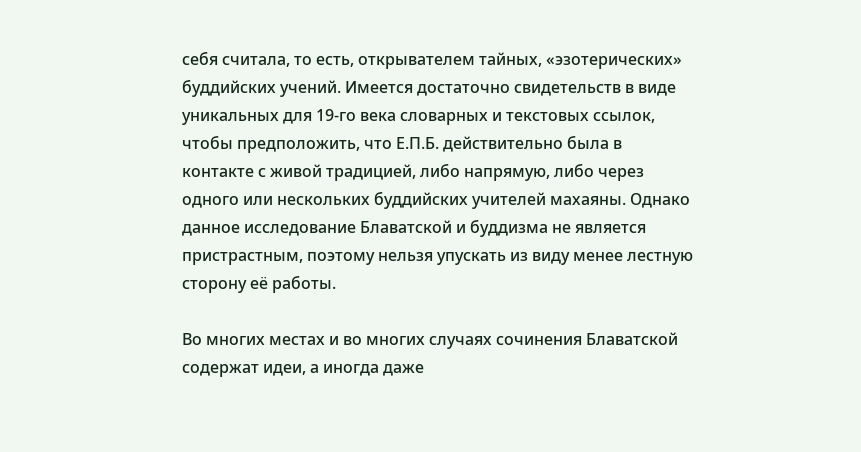себя считала, то есть, открывателем тайных, «эзотерических» буддийских учений. Имеется достаточно свидетельств в виде уникальных для 19-го века словарных и текстовых ссылок, чтобы предположить, что Е.П.Б. действительно была в контакте с живой традицией, либо напрямую, либо через одного или нескольких буддийских учителей махаяны. Однако данное исследование Блаватской и буддизма не является пристрастным, поэтому нельзя упускать из виду менее лестную сторону её работы.

Во многих местах и во многих случаях сочинения Блаватской содержат идеи, а иногда даже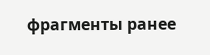фрагменты ранее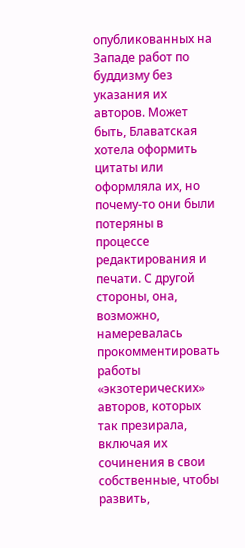опубликованных на Западе работ по буддизму без указания их авторов. Может быть, Блаватская хотела оформить цитаты или оформляла их, но почему-то они были потеряны в процессе редактирования и печати. С другой стороны, она, возможно, намеревалась прокомментировать работы «экзотерических» авторов, которых так презирала, включая их сочинения в свои собственные, чтобы развить,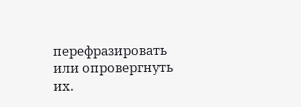перефразировать или опровергнуть их.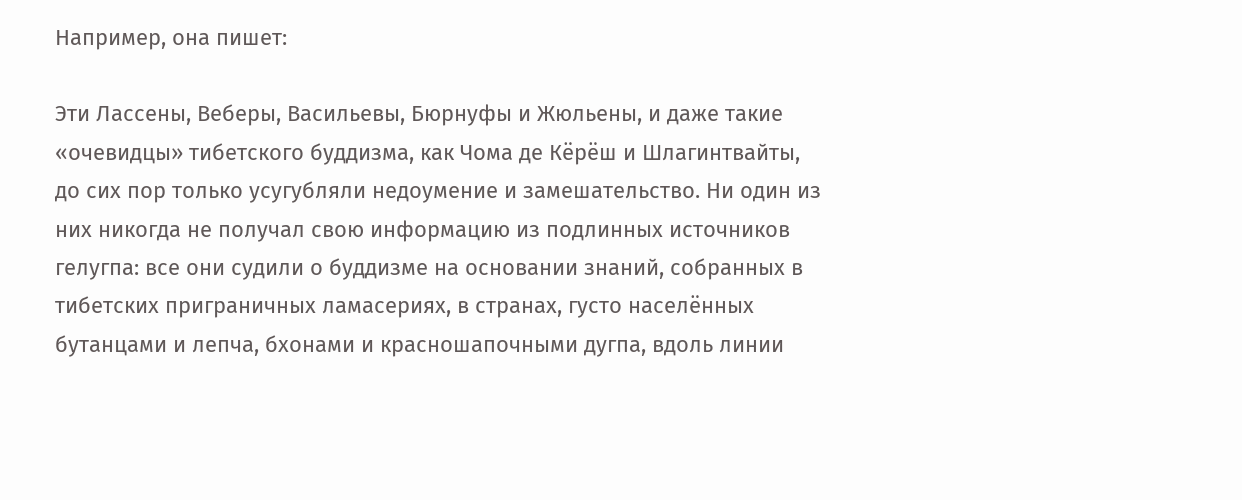Например, она пишет:

Эти Лассены, Веберы, Васильевы, Бюрнуфы и Жюльены, и даже такие «очевидцы» тибетского буддизма, как Чома де Кёрёш и Шлагинтвайты, до сих пор только усугубляли недоумение и замешательство. Ни один из них никогда не получал свою информацию из подлинных источников гелугпа: все они судили о буддизме на основании знаний, собранных в тибетских приграничных ламасериях, в странах, густо населённых бутанцами и лепча, бхонами и красношапочными дугпа, вдоль линии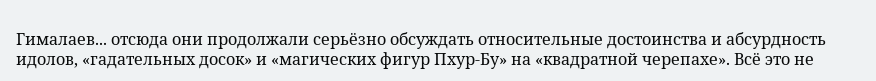Гималаев... отсюда они продолжали серьёзно обсуждать относительные достоинства и абсурдность идолов, «гадательных досок» и «магических фигур Пхур-Бу» на «квадратной черепахе». Всё это не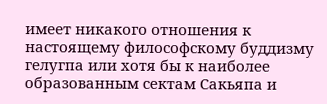имеет никакого отношения к настоящему философскому буддизму гелугпа или хотя бы к наиболее образованным сектам Сакьяпа и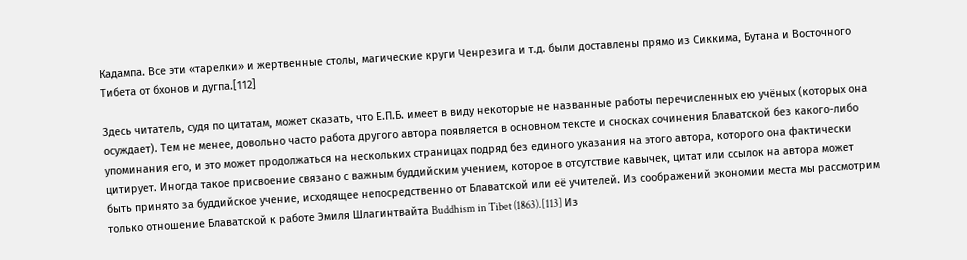Кадампа. Все эти «тарелки» и жертвенные столы, магические круги Ченрезига и т.д. были доставлены прямо из Сиккима, Бутана и Восточного Тибета от бхонов и дугпа.[112]

Здесь читатель, судя по цитатам, может сказать, что Е.П.Б. имеет в виду некоторые не названные работы перечисленных ею учёных (которых она осуждает). Тем не менее, довольно часто работа другого автора появляется в основном тексте и сносках сочинения Блаватской без какого-либо упоминания его, и это может продолжаться на нескольких страницах подряд без единого указания на этого автора, которого она фактически цитирует. Иногда такое присвоение связано с важным буддийским учением, которое в отсутствие кавычек, цитат или ссылок на автора может быть принято за буддийское учение, исходящее непосредственно от Блаватской или её учителей. Из соображений экономии места мы рассмотрим только отношение Блаватской к работе Эмиля Шлагинтвайта Buddhism in Tibet (1863).[113] Из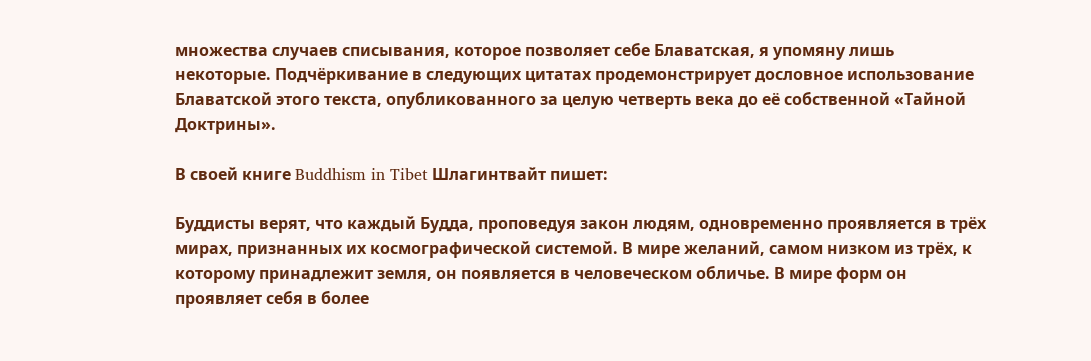множества случаев списывания, которое позволяет себе Блаватская, я упомяну лишь некоторые. Подчёркивание в следующих цитатах продемонстрирует дословное использование Блаватской этого текста, опубликованного за целую четверть века до её собственной «Тайной Доктрины».

В своей книге Buddhism in Tibet Шлагинтвайт пишет:

Буддисты верят, что каждый Будда, проповедуя закон людям, одновременно проявляется в трёх мирах, признанных их космографической системой. В мире желаний, самом низком из трёх, к которому принадлежит земля, он появляется в человеческом обличье. В мире форм он проявляет себя в более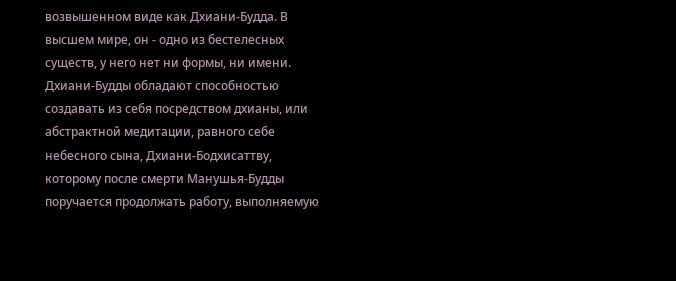возвышенном виде как Дхиани-Будда. В высшем мире, он - одно из бестелесных существ, у него нет ни формы, ни имени. Дхиани-Будды обладают способностью создавать из себя посредством дхианы, или абстрактной медитации, равного себе небесного сына, Дхиани-Бодхисаттву, которому после смерти Манушья-Будды поручается продолжать работу, выполняемую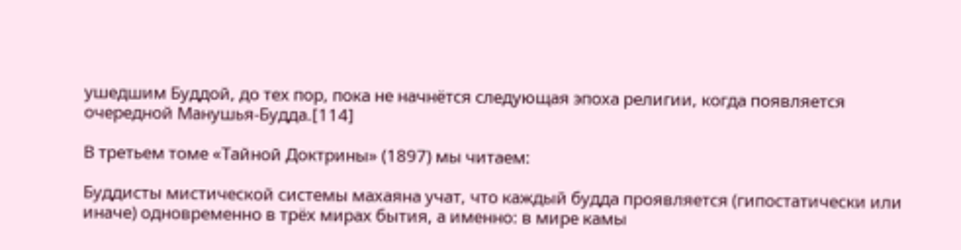ушедшим Буддой, до тех пор, пока не начнётся следующая эпоха религии, когда появляется очередной Манушья-Будда.[114]

В третьем томе «Тайной Доктрины» (1897) мы читаем:

Буддисты мистической системы махаяна учат, что каждый будда проявляется (гипостатически или иначе) одновременно в трёх мирах бытия, а именно: в мире камы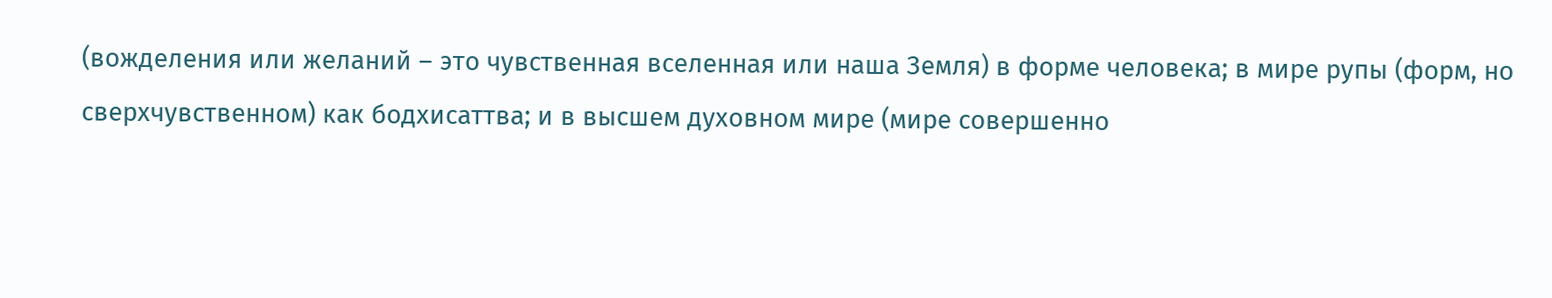(вожделения или желаний – это чувственная вселенная или наша Земля) в форме человека; в мире рупы (форм, но сверхчувственном) как бодхисаттва; и в высшем духовном мире (мире совершенно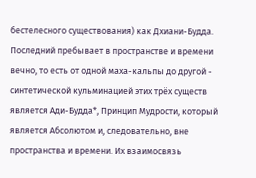бестелесного существования) как Дхиани-Будда. Последний пребывает в пространстве и времени вечно, то есть от одной маха-кальпы до другой - синтетической кульминацией этих трёх существ является Ади-Будда*, Принцип Мудрости, который является Абсолютом и, следовательно, вне пространства и времени. Их взаимосвязь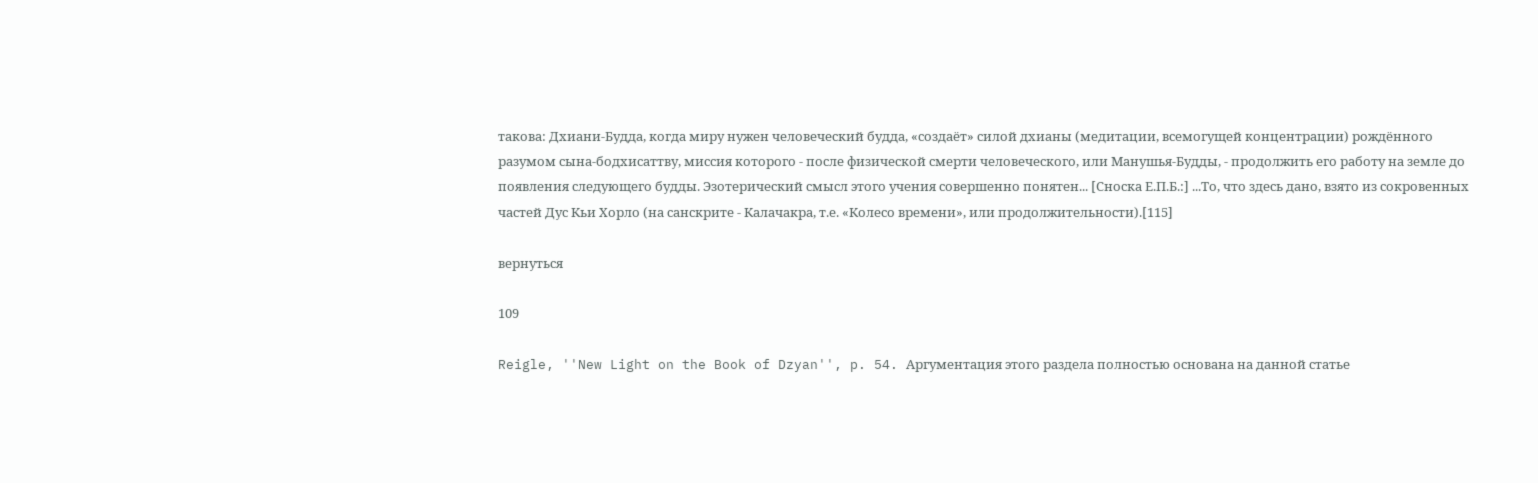такова: Дхиани-Будда, когда миру нужен человеческий будда, «создаёт» силой дхианы (медитации, всемогущей концентрации) рождённого разумом сына-бодхисаттву, миссия которого - после физической смерти человеческого, или Манушья-Будды, - продолжить его работу на земле до появления следующего будды. Эзотерический смысл этого учения совершенно понятен... [Сноска Е.П.Б.:] ...То, что здесь дано, взято из сокровенных частей Дус Кьи Хорло (на санскрите - Калачакра, т.е. «Колесо времени», или продолжительности).[115]

вернуться

109

Reigle, ''New Light on the Book of Dzyan'', p. 54. Аргументация этого раздела полностью основана на данной статье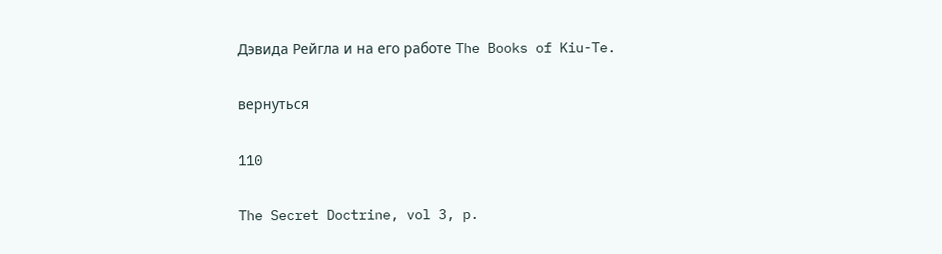Дэвида Рейгла и на его работе The Books of Kiu-Te.

вернуться

110

The Secret Doctrine, vol 3, p.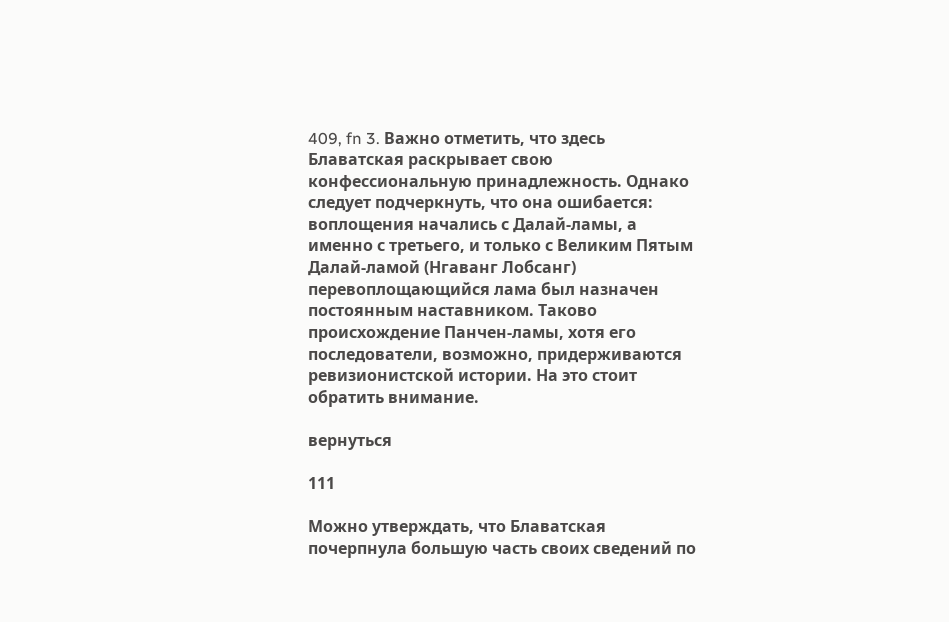409, fn 3. Важно отметить, что здесь Блаватская раскрывает свою конфессиональную принадлежность. Однако следует подчеркнуть, что она ошибается: воплощения начались с Далай-ламы, а именно с третьего, и только с Великим Пятым Далай-ламой (Нгаванг Лобсанг) перевоплощающийся лама был назначен постоянным наставником. Таково происхождение Панчен-ламы, хотя его последователи, возможно, придерживаются ревизионистской истории. На это стоит обратить внимание.

вернуться

111

Можно утверждать, что Блаватская почерпнула большую часть своих сведений по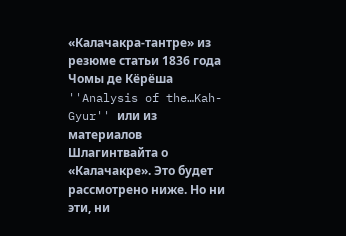«Калачакра-тантре» из резюме статьи 1836 года Чомы де Кёрёша ''Analysis of the…Kah-Gyur'' или из материалов Шлагинтвайта о «Калачакре». Это будет рассмотрено ниже. Но ни эти, ни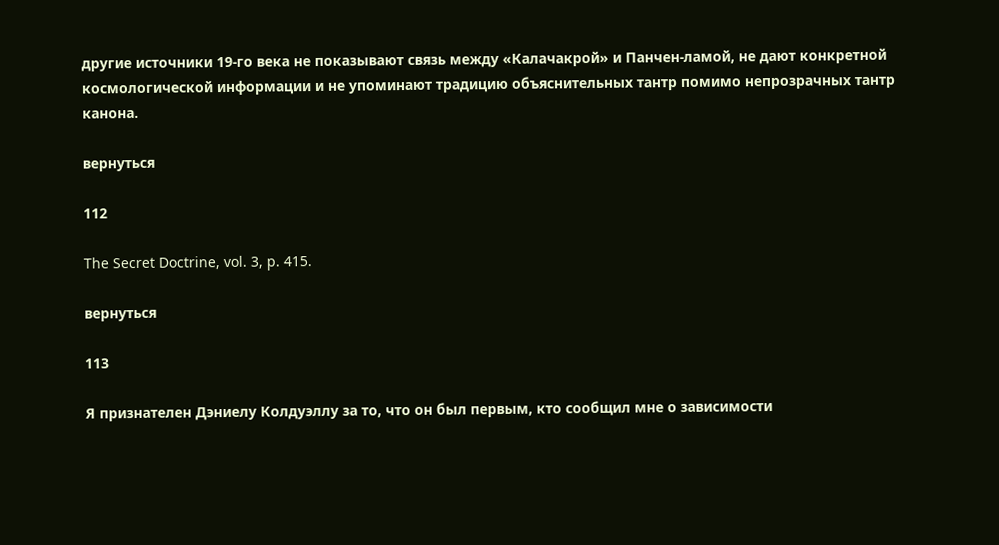другие источники 19-го века не показывают связь между «Калачакрой» и Панчен-ламой, не дают конкретной космологической информации и не упоминают традицию объяснительных тантр помимо непрозрачных тантр канона.

вернуться

112

The Secret Doctrine, vol. 3, p. 415.

вернуться

113

Я признателен Дэниелу Колдуэллу за то, что он был первым, кто сообщил мне о зависимости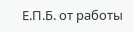Е.П.Б. от работы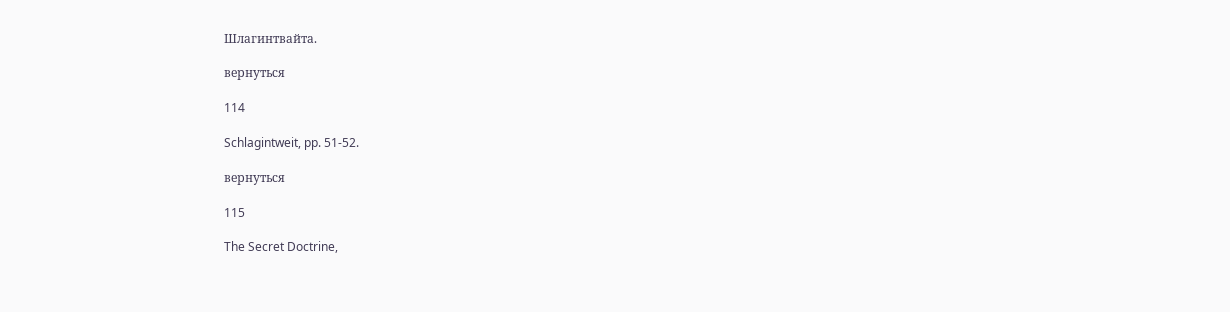Шлагинтвайта.

вернуться

114

Schlagintweit, pp. 51-52.

вернуться

115

The Secret Doctrine,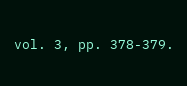vol. 3, pp. 378-379.